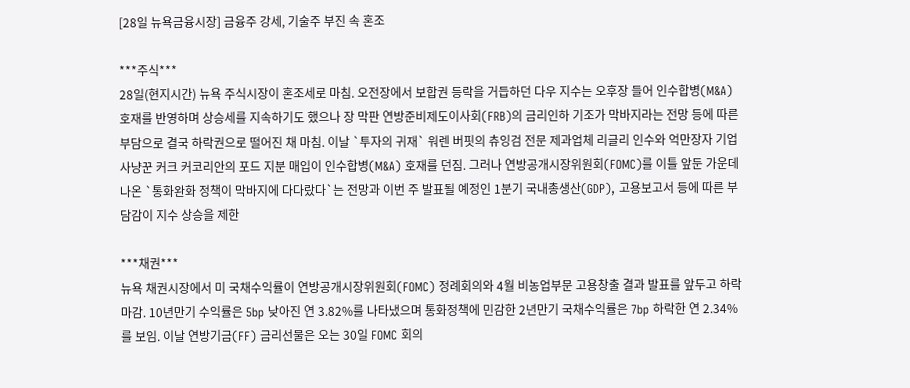[28일 뉴욕금융시장] 금융주 강세, 기술주 부진 속 혼조

***주식***
28일(현지시간) 뉴욕 주식시장이 혼조세로 마침. 오전장에서 보합권 등락을 거듭하던 다우 지수는 오후장 들어 인수합병(M&A) 호재를 반영하며 상승세를 지속하기도 했으나 장 막판 연방준비제도이사회(FRB)의 금리인하 기조가 막바지라는 전망 등에 따른 부담으로 결국 하락권으로 떨어진 채 마침. 이날 `투자의 귀재` 워렌 버핏의 츄잉검 전문 제과업체 리글리 인수와 억만장자 기업사냥꾼 커크 커코리안의 포드 지분 매입이 인수합병(M&A) 호재를 던짐. 그러나 연방공개시장위원회(FOMC)를 이틀 앞둔 가운데 나온 `통화완화 정책이 막바지에 다다랐다`는 전망과 이번 주 발표될 예정인 1분기 국내총생산(GDP), 고용보고서 등에 따른 부담감이 지수 상승을 제한

***채권***
뉴욕 채권시장에서 미 국채수익률이 연방공개시장위원회(FOMC) 정례회의와 4월 비농업부문 고용창출 결과 발표를 앞두고 하락 마감. 10년만기 수익률은 5bp 낮아진 연 3.82%를 나타냈으며 통화정책에 민감한 2년만기 국채수익률은 7bp 하락한 연 2.34%를 보임. 이날 연방기금(FF) 금리선물은 오는 30일 FOMC 회의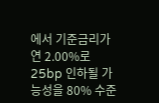에서 기준금리가 연 2.00%로 25bp 인하될 가능성을 80% 수준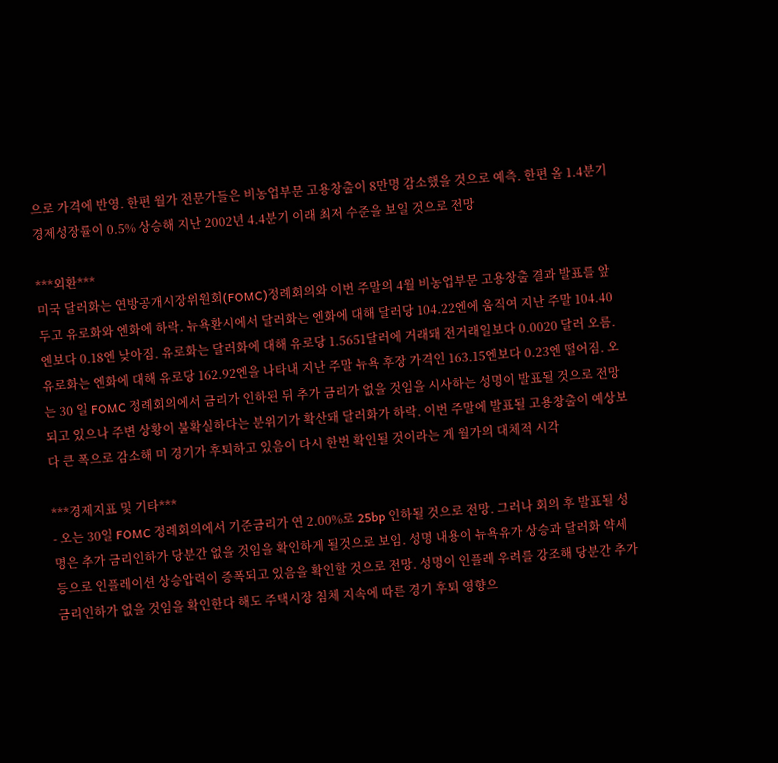으로 가격에 반영. 한편 월가 전문가들은 비농업부문 고용창출이 8만명 감소했을 것으로 예측. 한편 올 1.4분기 경제성장률이 0.5% 상승해 지난 2002년 4.4분기 이래 최저 수준을 보일 것으로 전망

***외환***
미국 달러화는 연방공개시장위원회(FOMC)정례회의와 이번 주말의 4월 비농업부문 고용창출 결과 발표를 앞두고 유로화와 엔화에 하락. 뉴욕환시에서 달러화는 엔화에 대해 달러당 104.22엔에 움직여 지난 주말 104.40엔보다 0.18엔 낮아짐. 유로화는 달러화에 대해 유로당 1.5651달러에 거래돼 전거래일보다 0.0020 달러 오름. 유로화는 엔화에 대해 유로당 162.92엔을 나타내 지난 주말 뉴욕 후장 가격인 163.15엔보다 0.23엔 떨어짐. 오는 30 일 FOMC 정례회의에서 금리가 인하된 뒤 추가 금리가 없을 것임을 시사하는 성명이 발표될 것으로 전망되고 있으나 주변 상황이 불확실하다는 분위기가 확산돼 달러화가 하락. 이번 주말에 발표될 고용창출이 예상보다 큰 폭으로 감소해 미 경기가 후퇴하고 있음이 다시 한번 확인될 것이라는 게 월가의 대체적 시각

***경제지표 및 기타***
- 오는 30일 FOMC 정례회의에서 기준금리가 연 2.00%로 25bp 인하될 것으로 전망. 그러나 회의 후 발표될 성명은 추가 금리인하가 당분간 없을 것임을 확인하게 될것으로 보임. 성명 내용이 뉴욕유가 상승과 달러화 약세 등으로 인플레이션 상승압력이 증폭되고 있음을 확인할 것으로 전망. 성명이 인플레 우려를 강조해 당분간 추가 금리인하가 없을 것임을 확인한다 해도 주택시장 침체 지속에 따른 경기 후퇴 영향으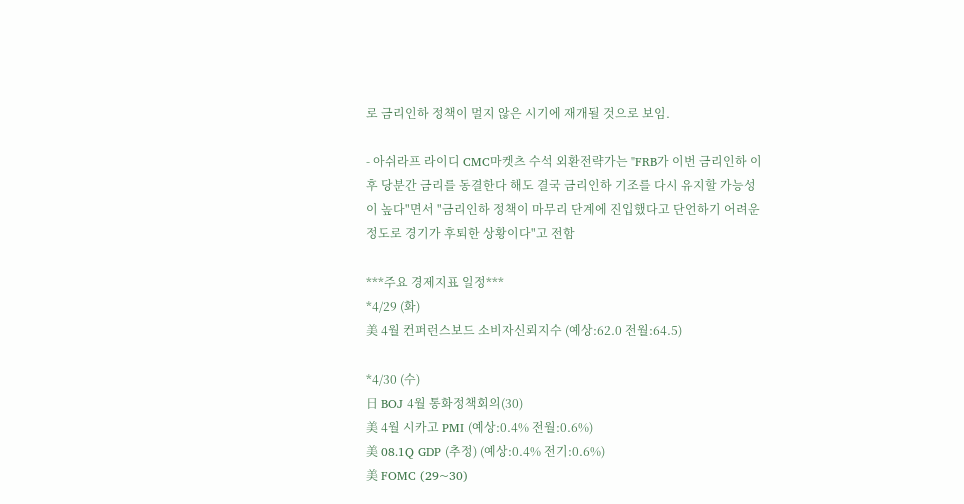로 금리인하 정책이 멀지 않은 시기에 재개될 것으로 보임.

- 아쉬라프 라이디 CMC마켓츠 수석 외환전략가는 "FRB가 이번 금리인하 이후 당분간 금리를 동결한다 해도 결국 금리인하 기조를 다시 유지할 가능성이 높다"면서 "금리인하 정책이 마무리 단계에 진입했다고 단언하기 어려운 정도로 경기가 후퇴한 상황이다"고 전함

***주요 경제지표 일정***
*4/29 (화)
美 4월 컨퍼런스보드 소비자신뢰지수 (예상:62.0 전월:64.5)

*4/30 (수)
日 BOJ 4월 통화정책회의(30)
美 4월 시카고 PMI (예상:0.4% 전월:0.6%)
美 08.1Q GDP (추정) (예상:0.4% 전기:0.6%)
美 FOMC (29~30)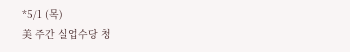*5/1 (목)
美 주간 실업수당 청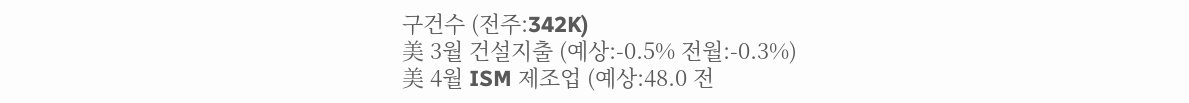구건수 (전주:342K)
美 3월 건설지출 (예상:-0.5% 전월:-0.3%)
美 4월 ISM 제조업 (예상:48.0 전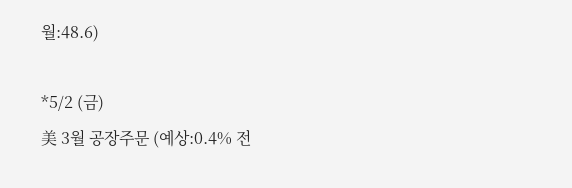월:48.6)

*5/2 (금)
美 3월 공장주문 (예상:0.4% 전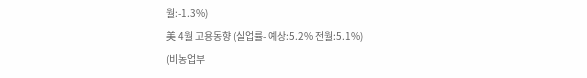월:-1.3%)
美 4월 고용동향 (실업률- 예상:5.2% 전월:5.1%)
(비농업부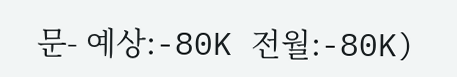문- 예상:-80K 전월:-80K)